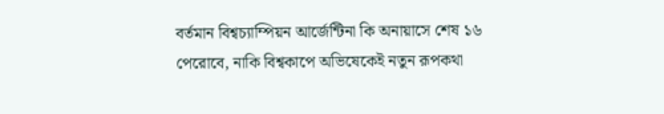বর্তমান বিশ্বচ্যাম্পিয়ন আর্জেন্টিনা কি অনায়াসে শেষ ১৬ পেরোবে, নাকি বিশ্বকাপে অভিষেকেই নতুন রূপকথা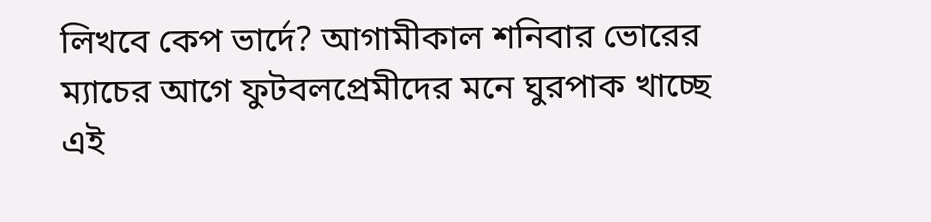লিখবে কেপ ভার্দে? আগামীকাল শনিবার ভোরের ম্যাচের আগে ফুটবলপ্রেমীদের মনে ঘুরপাক খাচ্ছে এই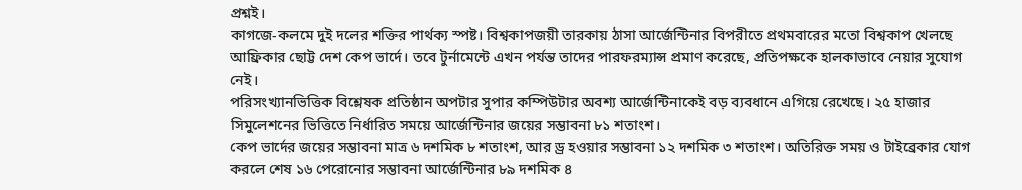প্রশ্নই।
কাগজে-কলমে দুই দলের শক্তির পার্থক্য স্পষ্ট। বিশ্বকাপজয়ী তারকায় ঠাসা আর্জেন্টিনার বিপরীতে প্রথমবারের মতো বিশ্বকাপ খেলছে আফ্রিকার ছোট্ট দেশ কেপ ভার্দে। তবে টুর্নামেন্টে এখন পর্যন্ত তাদের পারফরম্যান্স প্রমাণ করেছে, প্রতিপক্ষকে হালকাভাবে নেয়ার সুযোগ নেই।
পরিসংখ্যানভিত্তিক বিশ্লেষক প্রতিষ্ঠান অপটার সুপার কম্পিউটার অবশ্য আর্জেন্টিনাকেই বড় ব্যবধানে এগিয়ে রেখেছে। ২৫ হাজার সিমুলেশনের ভিত্তিতে নির্ধারিত সময়ে আর্জেন্টিনার জয়ের সম্ভাবনা ৮১ শতাংশ।
কেপ ভার্দের জয়ের সম্ভাবনা মাত্র ৬ দশমিক ৮ শতাংশ, আর ড্র হওয়ার সম্ভাবনা ১২ দশমিক ৩ শতাংশ। অতিরিক্ত সময় ও টাইব্রেকার যোগ করলে শেষ ১৬ পেরোনোর সম্ভাবনা আর্জেন্টিনার ৮৯ দশমিক ৪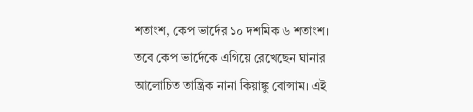শতাংশ, কেপ ভার্দের ১০ দশমিক ৬ শতাংশ।
তবে কেপ ভার্দেকে এগিয়ে রেখেছেন ঘানার আলোচিত তান্ত্রিক নানা কিয়াঙ্কু বোন্সাম। এই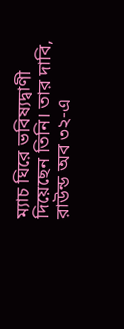ম্যাচ ঘিরে ভবিষ্যদ্বাণী দিয়েছেন তিনি। তার দাবি, রাউন্ড অব ৩২-এ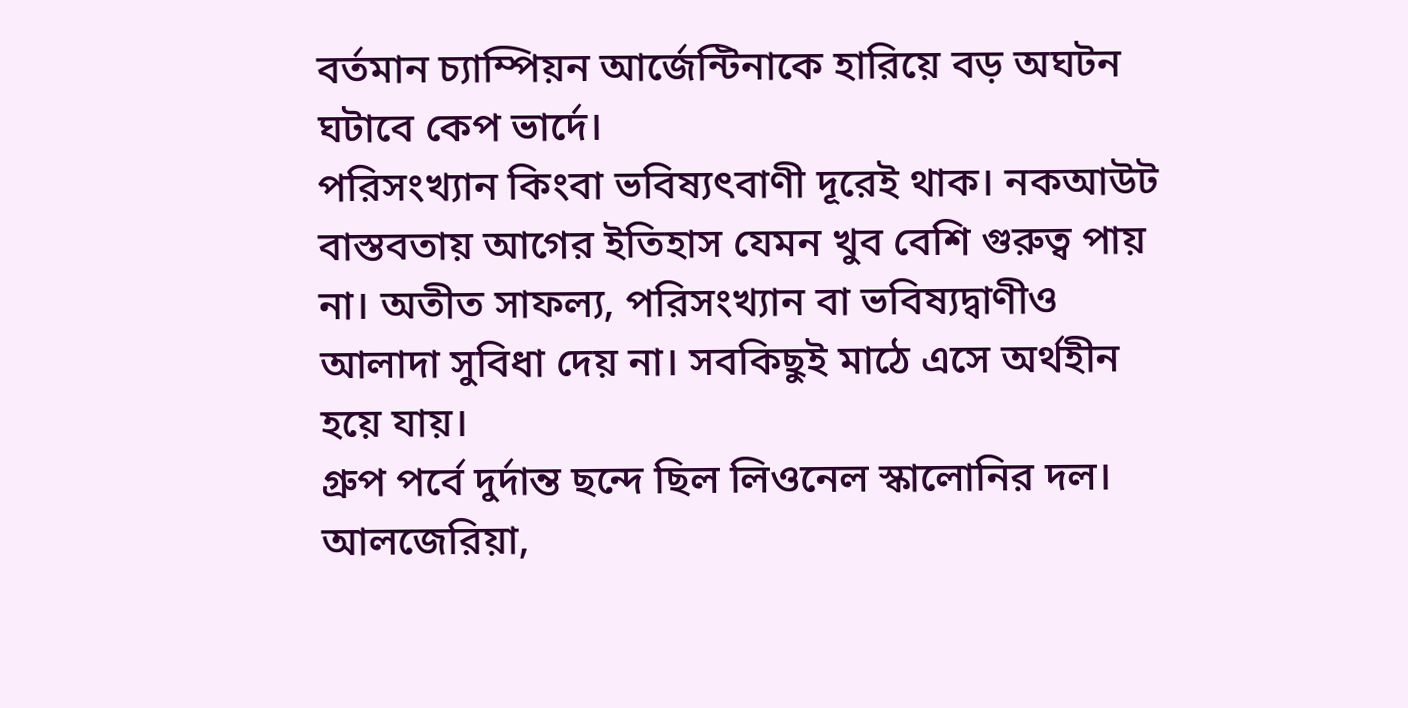বর্তমান চ্যাম্পিয়ন আর্জেন্টিনাকে হারিয়ে বড় অঘটন ঘটাবে কেপ ভার্দে।
পরিসংখ্যান কিংবা ভবিষ্যৎবাণী দূরেই থাক। নকআউট বাস্তবতায় আগের ইতিহাস যেমন খুব বেশি গুরুত্ব পায় না। অতীত সাফল্য, পরিসংখ্যান বা ভবিষ্যদ্বাণীও আলাদা সুবিধা দেয় না। সবকিছুই মাঠে এসে অর্থহীন হয়ে যায়।
গ্রুপ পর্বে দুর্দান্ত ছন্দে ছিল লিওনেল স্কালোনির দল। আলজেরিয়া,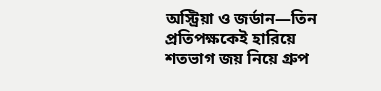অস্ট্রিয়া ও জর্ডান—তিন প্রতিপক্ষকেই হারিয়ে শতভাগ জয় নিয়ে গ্রুপ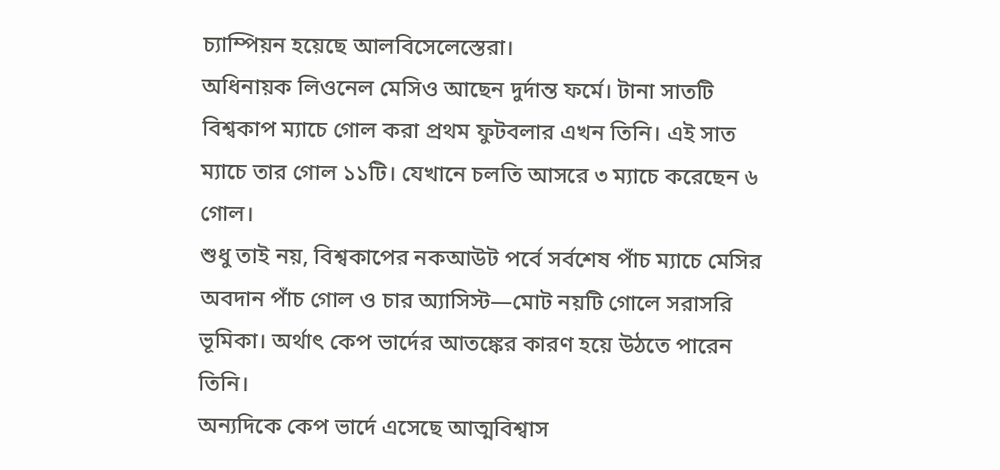চ্যাম্পিয়ন হয়েছে আলবিসেলেস্তেরা।
অধিনায়ক লিওনেল মেসিও আছেন দুর্দান্ত ফর্মে। টানা সাতটি বিশ্বকাপ ম্যাচে গোল করা প্রথম ফুটবলার এখন তিনি। এই সাত ম্যাচে তার গোল ১১টি। যেখানে চলতি আসরে ৩ ম্যাচে করেছেন ৬ গোল।
শুধু তাই নয়, বিশ্বকাপের নকআউট পর্বে সর্বশেষ পাঁচ ম্যাচে মেসির অবদান পাঁচ গোল ও চার অ্যাসিস্ট—মোট নয়টি গোলে সরাসরি ভূমিকা। অর্থাৎ কেপ ভার্দের আতঙ্কের কারণ হয়ে উঠতে পারেন তিনি।
অন্যদিকে কেপ ভার্দে এসেছে আত্মবিশ্বাস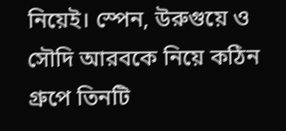নিয়েই। স্পেন, উরুগুয়ে ও সৌদি আরবকে নিয়ে কঠিন গ্রুপে তিনটি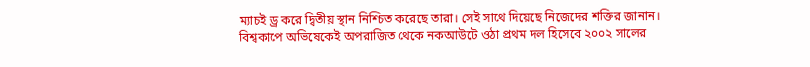ম্যাচই ড্র করে দ্বিতীয় স্থান নিশ্চিত করেছে তারা। সেই সাথে দিয়েছে নিজেদের শক্তির জানান।
বিশ্বকাপে অভিষেকেই অপরাজিত থেকে নকআউটে ওঠা প্রথম দল হিসেবে ২০০২ সালের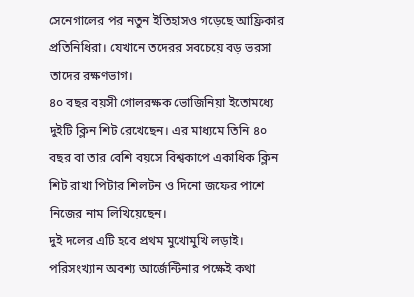সেনেগালের পর নতুন ইতিহাসও গড়েছে আফ্রিকার প্রতিনিধিরা। যেখানে তদেরর সবচেয়ে বড় ভরসা তাদের রক্ষণভাগ।
৪০ বছর বয়সী গোলরক্ষক ভোজিনিয়া ইতোমধ্যে দুইটি ক্লিন শিট রেখেছেন। এর মাধ্যমে তিনি ৪০ বছর বা তার বেশি বয়সে বিশ্বকাপে একাধিক ক্লিন শিট রাখা পিটার শিলটন ও দিনো জফের পাশে নিজের নাম লিখিয়েছেন।
দুই দলের এটি হবে প্রথম মুখোমুখি লড়াই। পরিসংখ্যান অবশ্য আর্জেন্টিনার পক্ষেই কথা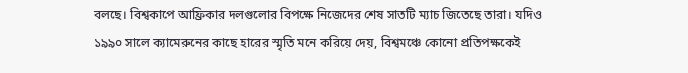বলছে। বিশ্বকাপে আফ্রিকার দলগুলোর বিপক্ষে নিজেদের শেষ সাতটি ম্যাচ জিতেছে তারা। যদিও ১৯৯০ সালে ক্যামেরুনের কাছে হারের স্মৃতি মনে করিয়ে দেয়, বিশ্বমঞ্চে কোনো প্রতিপক্ষকেই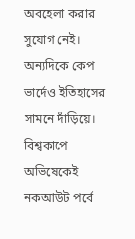অবহেলা করার সুযোগ নেই।
অন্যদিকে কেপ ভার্দেও ইতিহাসের সামনে দাঁড়িয়ে। বিশ্বকাপে অভিষেকেই নকআউট পর্বে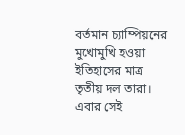বর্তমান চ্যাম্পিয়নের মুখোমুখি হওয়া ইতিহাসের মাত্র তৃতীয় দল তারা। এবার সেই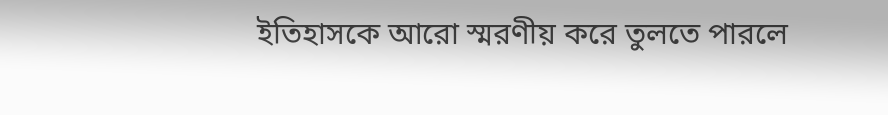ইতিহাসকে আরো স্মরণীয় করে তুলতে পারলে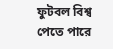ফুটবল বিশ্ব পেতে পারে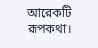আরেকটি রূপকথা।